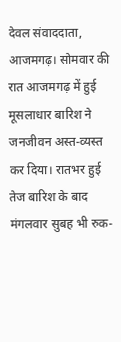देवल संवाददाता, आजमगढ़। सोमवार की रात आजमगढ़ में हुई मूसलाधार बारिश ने जनजीवन अस्त-व्यस्त कर दिया। रातभर हुई तेज बारिश के बाद मंगलवार सुबह भी रुक-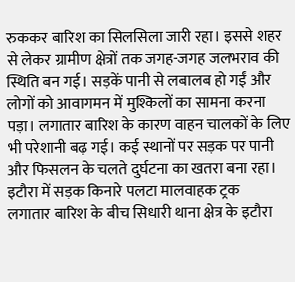रुककर बारिश का सिलसिला जारी रहा। इससे शहर से लेकर ग्रामीण क्षेत्रों तक जगह-जगह जलभराव की स्थिति बन गई। सड़कें पानी से लबालब हो गईं और लोगों को आवागमन में मुश्किलों का सामना करना पड़ा। लगातार बारिश के कारण वाहन चालकों के लिए भी परेशानी बढ़ गई। कई स्थानों पर सड़क पर पानी और फिसलन के चलते दुर्घटना का खतरा बना रहा।
इटौरा में सड़क किनारे पलटा मालवाहक ट्रक
लगातार बारिश के बीच सिधारी थाना क्षेत्र के इटौरा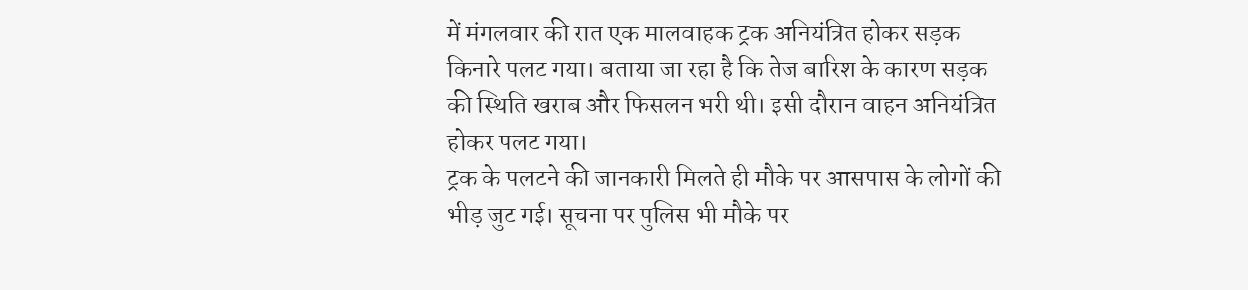में मंगलवार की रात एक मालवाहक ट्रक अनियंत्रित होकर सड़क किनारे पलट गया। बताया जा रहा है कि तेज बारिश के कारण सड़क की स्थिति खराब और फिसलन भरी थी। इसी दौरान वाहन अनियंत्रित होकर पलट गया।
ट्रक के पलटने की जानकारी मिलते ही मौके पर आसपास के लोगों की भीड़ जुट गई। सूचना पर पुलिस भी मौके पर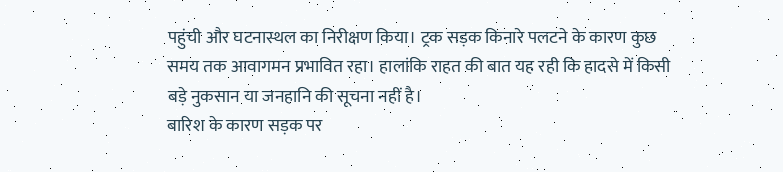पहुंची और घटनास्थल का निरीक्षण किया। ट्रक सड़क किनारे पलटने के कारण कुछ समय तक आवागमन प्रभावित रहा। हालांकि राहत की बात यह रही कि हादसे में किसी बड़े नुकसान या जनहानि की सूचना नहीं है।
बारिश के कारण सड़क पर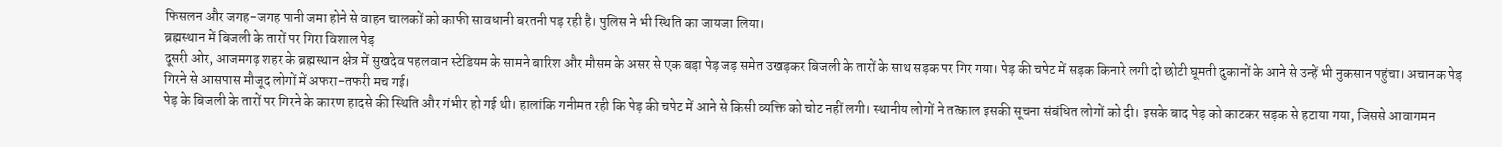फिसलन और जगह-जगह पानी जमा होने से वाहन चालकों को काफी सावधानी बरतनी पड़ रही है। पुलिस ने भी स्थिति का जायजा लिया।
ब्रह्मस्थान में बिजली के तारों पर गिरा विशाल पेड़
दूसरी ओर, आजमगढ़ शहर के ब्रह्मस्थान क्षेत्र में सुखदेव पहलवान स्टेडियम के सामने बारिश और मौसम के असर से एक बड़ा पेड़ जड़ समेत उखड़कर बिजली के तारों के साथ सड़क पर गिर गया। पेड़ की चपेट में सड़क किनारे लगी दो छोटी घूमती दुकानों के आने से उन्हें भी नुकसान पहुंचा। अचानक पेड़ गिरने से आसपास मौजूद लोगों में अफरा-तफरी मच गई।
पेड़ के बिजली के तारों पर गिरने के कारण हादसे की स्थिति और गंभीर हो गई थी। हालांकि गनीमत रही कि पेड़ की चपेट में आने से किसी व्यक्ति को चोट नहीं लगी। स्थानीय लोगों ने तत्काल इसकी सूचना संबंधित लोगों को दी। इसके बाद पेड़ को काटकर सड़क से हटाया गया, जिससे आवागमन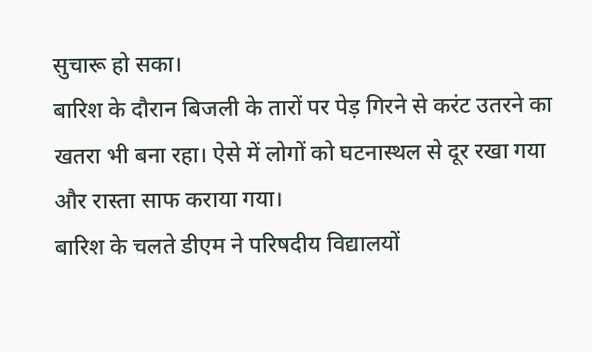सुचारू हो सका।
बारिश के दौरान बिजली के तारों पर पेड़ गिरने से करंट उतरने का खतरा भी बना रहा। ऐसे में लोगों को घटनास्थल से दूर रखा गया और रास्ता साफ कराया गया।
बारिश के चलते डीएम ने परिषदीय विद्यालयों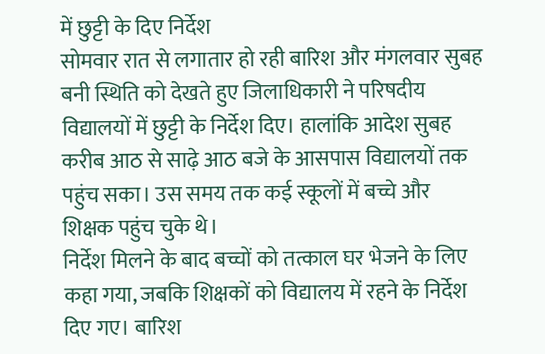में छुट्टी के दिए निर्देश
सोमवार रात से लगातार हो रही बारिश और मंगलवार सुबह बनी स्थिति को देखते हुए जिलाधिकारी ने परिषदीय विद्यालयों में छुट्टी के निर्देश दिए। हालांकि आदेश सुबह करीब आठ से साढ़े आठ बजे के आसपास विद्यालयों तक पहुंच सका। उस समय तक कई स्कूलों में बच्चे और शिक्षक पहुंच चुके थे।
निर्देश मिलने के बाद बच्चों को तत्काल घर भेजने के लिए कहा गया, जबकि शिक्षकों को विद्यालय में रहने के निर्देश दिए गए। बारिश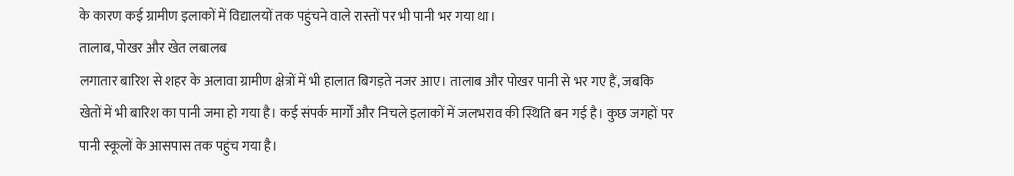के कारण कई ग्रामीण इलाकों में विद्यालयों तक पहुंचने वाले रास्तों पर भी पानी भर गया था।
तालाब, पोखर और खेत लबालब
लगातार बारिश से शहर के अलावा ग्रामीण क्षेत्रों में भी हालात बिगड़ते नजर आए। तालाब और पोखर पानी से भर गए हैं, जबकि खेतों में भी बारिश का पानी जमा हो गया है। कई संपर्क मार्गों और निचले इलाकों में जलभराव की स्थिति बन गई है। कुछ जगहों पर पानी स्कूलों के आसपास तक पहुंच गया है।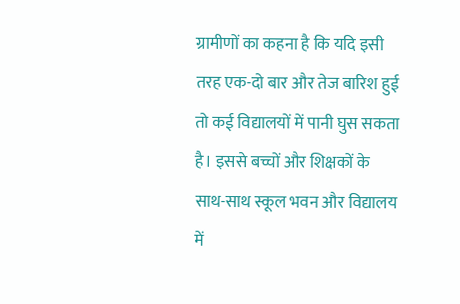ग्रामीणों का कहना है कि यदि इसी तरह एक-दो बार और तेज बारिश हुई तो कई विद्यालयों में पानी घुस सकता है। इससे बच्चों और शिक्षकों के साथ-साथ स्कूल भवन और विद्यालय में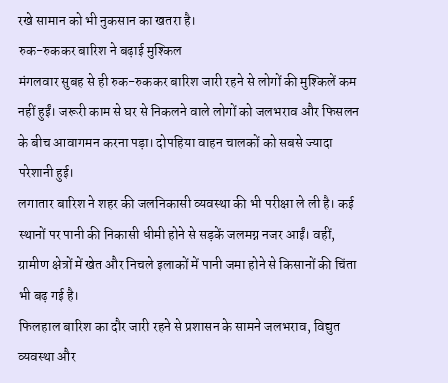रखे सामान को भी नुकसान का खतरा है।
रुक-रुककर बारिश ने बढ़ाई मुश्किल
मंगलवार सुबह से ही रुक-रुककर बारिश जारी रहने से लोगों की मुश्किलें कम नहीं हुईं। जरूरी काम से घर से निकलने वाले लोगों को जलभराव और फिसलन के बीच आवागमन करना पड़ा। दोपहिया वाहन चालकों को सबसे ज्यादा परेशानी हुई।
लगातार बारिश ने शहर की जलनिकासी व्यवस्था की भी परीक्षा ले ली है। कई स्थानों पर पानी की निकासी धीमी होने से सड़कें जलमग्न नजर आईं। वहीं, ग्रामीण क्षेत्रों में खेत और निचले इलाकों में पानी जमा होने से किसानों की चिंता भी बढ़ गई है।
फिलहाल बारिश का दौर जारी रहने से प्रशासन के सामने जलभराव, विद्युत व्यवस्था और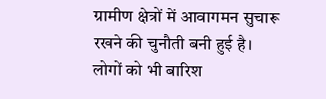ग्रामीण क्षेत्रों में आवागमन सुचारू रखने की चुनौती बनी हुई है। लोगों को भी बारिश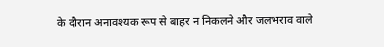के दौरान अनावश्यक रूप से बाहर न निकलने और जलभराव वाले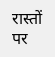रास्तों पर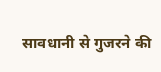सावधानी से गुजरने की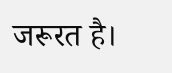जरूरत है।